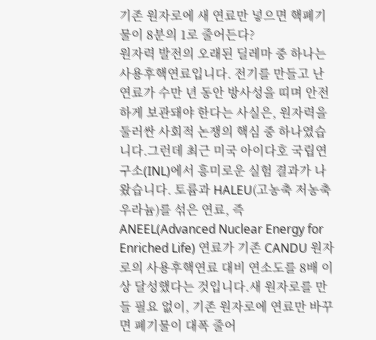기존 원자로에 새 연료만 넣으면 핵폐기물이 8분의 1로 줄어든다?
원자력 발전의 오래된 딜레마 중 하나는 사용후핵연료입니다. 전기를 만들고 난 연료가 수만 년 동안 방사성을 띠며 안전하게 보관돼야 한다는 사실은, 원자력을 둘러싼 사회적 논쟁의 핵심 중 하나였습니다.그런데 최근 미국 아이다호 국립연구소(INL)에서 흥미로운 실험 결과가 나왔습니다. 토륨과 HALEU(고농축 저농축우라늄)를 섞은 연료, 즉 ANEEL(Advanced Nuclear Energy for Enriched Life) 연료가 기존 CANDU 원자로의 사용후핵연료 대비 연소도를 8배 이상 달성했다는 것입니다.새 원자로를 만들 필요 없이, 기존 원자로에 연료만 바꾸면 폐기물이 대폭 줄어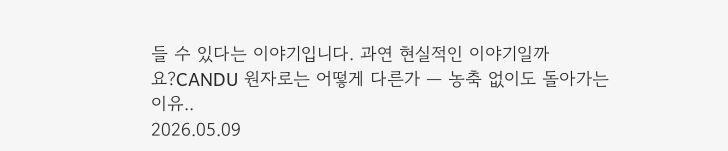들 수 있다는 이야기입니다. 과연 현실적인 이야기일까요?CANDU 원자로는 어떻게 다른가 — 농축 없이도 돌아가는 이유..
2026.05.09